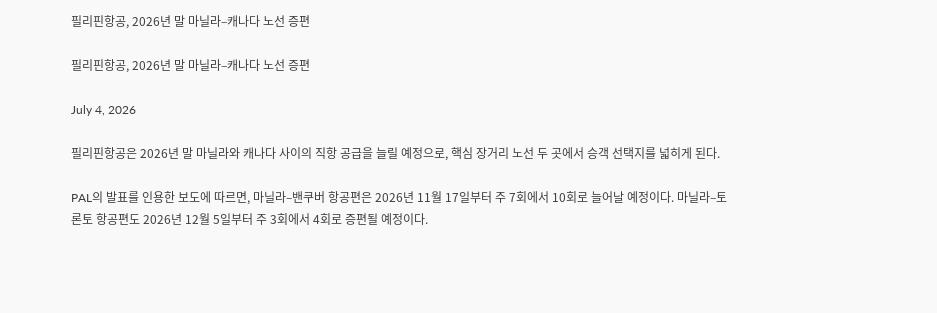필리핀항공, 2026년 말 마닐라–캐나다 노선 증편

필리핀항공, 2026년 말 마닐라–캐나다 노선 증편

July 4, 2026

필리핀항공은 2026년 말 마닐라와 캐나다 사이의 직항 공급을 늘릴 예정으로, 핵심 장거리 노선 두 곳에서 승객 선택지를 넓히게 된다.

PAL의 발표를 인용한 보도에 따르면, 마닐라–밴쿠버 항공편은 2026년 11월 17일부터 주 7회에서 10회로 늘어날 예정이다. 마닐라–토론토 항공편도 2026년 12월 5일부터 주 3회에서 4회로 증편될 예정이다.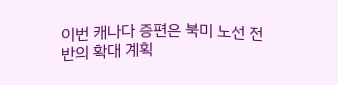이번 캐나다 증편은 북미 노선 전반의 확대 계획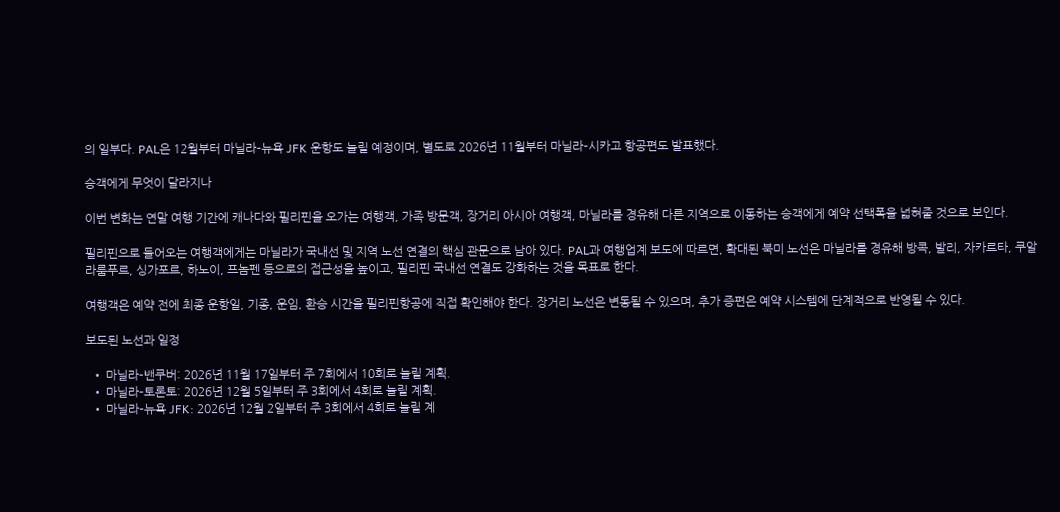의 일부다. PAL은 12월부터 마닐라–뉴욕 JFK 운항도 늘릴 예정이며, 별도로 2026년 11월부터 마닐라–시카고 항공편도 발표했다.

승객에게 무엇이 달라지나

이번 변화는 연말 여행 기간에 캐나다와 필리핀을 오가는 여행객, 가족 방문객, 장거리 아시아 여행객, 마닐라를 경유해 다른 지역으로 이동하는 승객에게 예약 선택폭을 넓혀줄 것으로 보인다.

필리핀으로 들어오는 여행객에게는 마닐라가 국내선 및 지역 노선 연결의 핵심 관문으로 남아 있다. PAL과 여행업계 보도에 따르면, 확대된 북미 노선은 마닐라를 경유해 방콕, 발리, 자카르타, 쿠알라룸푸르, 싱가포르, 하노이, 프놈펜 등으로의 접근성을 높이고, 필리핀 국내선 연결도 강화하는 것을 목표로 한다.

여행객은 예약 전에 최종 운항일, 기종, 운임, 환승 시간을 필리핀항공에 직접 확인해야 한다. 장거리 노선은 변동될 수 있으며, 추가 증편은 예약 시스템에 단계적으로 반영될 수 있다.

보도된 노선과 일정

  • 마닐라–밴쿠버: 2026년 11월 17일부터 주 7회에서 10회로 늘릴 계획.
  • 마닐라–토론토: 2026년 12월 5일부터 주 3회에서 4회로 늘릴 계획.
  • 마닐라–뉴욕 JFK: 2026년 12월 2일부터 주 3회에서 4회로 늘릴 계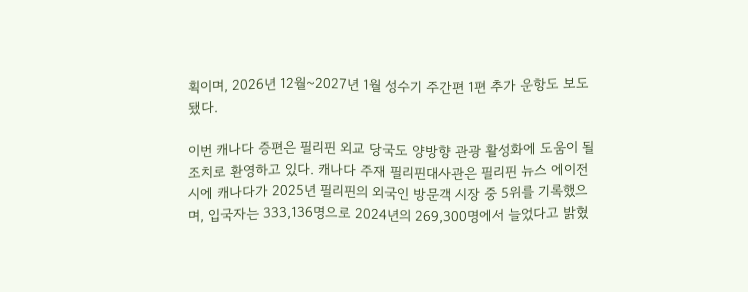획이며, 2026년 12월~2027년 1월 성수기 주간편 1편 추가 운항도 보도됐다.

이번 캐나다 증편은 필리핀 외교 당국도 양방향 관광 활성화에 도움이 될 조치로 환영하고 있다. 캐나다 주재 필리핀대사관은 필리핀 뉴스 에이전시에 캐나다가 2025년 필리핀의 외국인 방문객 시장 중 5위를 기록했으며, 입국자는 333,136명으로 2024년의 269,300명에서 늘었다고 밝혔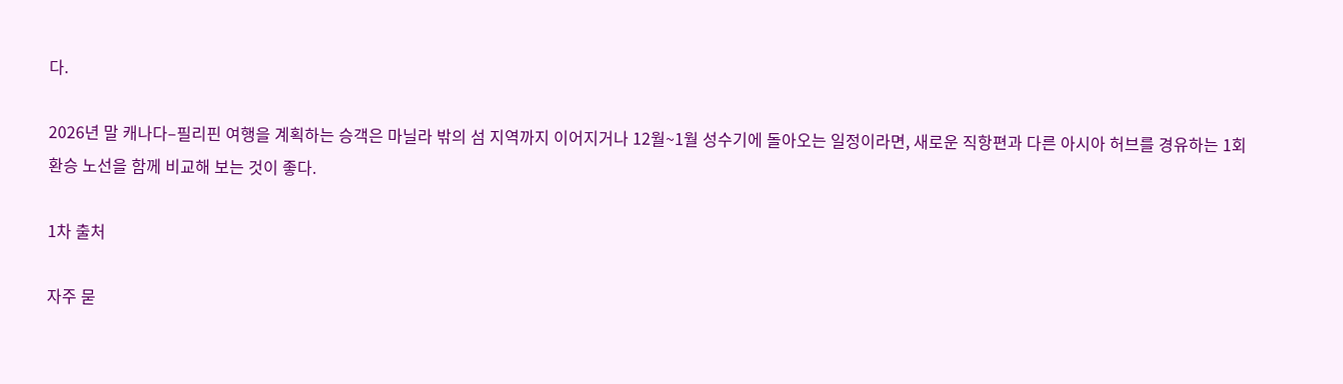다.

2026년 말 캐나다–필리핀 여행을 계획하는 승객은 마닐라 밖의 섬 지역까지 이어지거나 12월~1월 성수기에 돌아오는 일정이라면, 새로운 직항편과 다른 아시아 허브를 경유하는 1회 환승 노선을 함께 비교해 보는 것이 좋다.

1차 출처

자주 묻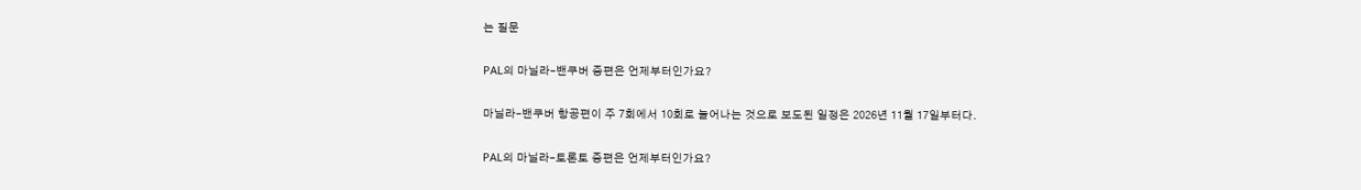는 질문

PAL의 마닐라–밴쿠버 증편은 언제부터인가요?

마닐라–밴쿠버 항공편이 주 7회에서 10회로 늘어나는 것으로 보도된 일정은 2026년 11월 17일부터다.

PAL의 마닐라–토론토 증편은 언제부터인가요?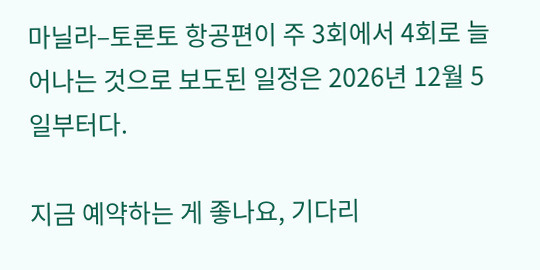마닐라–토론토 항공편이 주 3회에서 4회로 늘어나는 것으로 보도된 일정은 2026년 12월 5일부터다.

지금 예약하는 게 좋나요, 기다리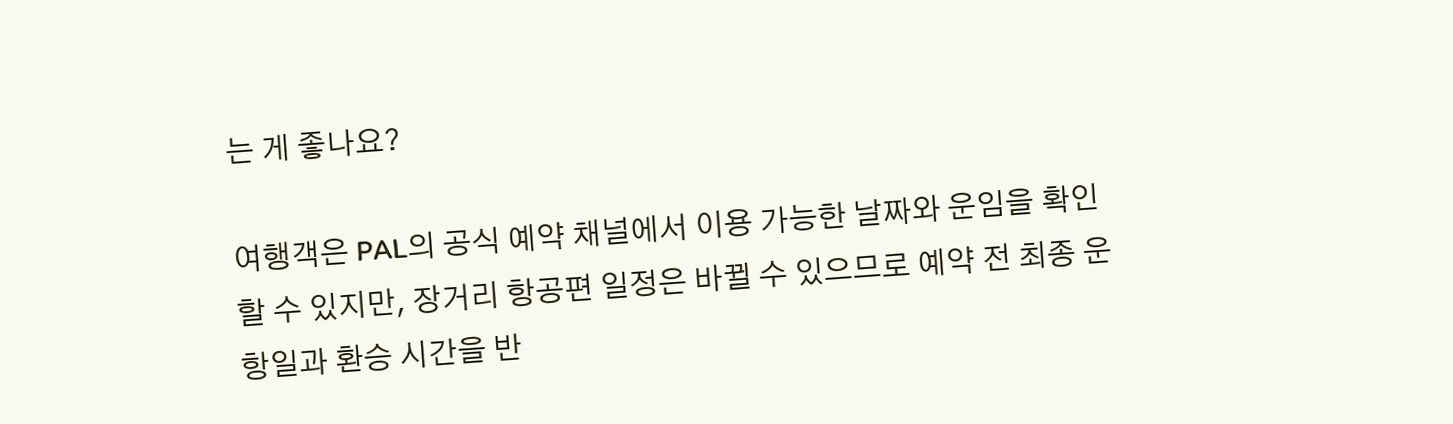는 게 좋나요?

여행객은 PAL의 공식 예약 채널에서 이용 가능한 날짜와 운임을 확인할 수 있지만, 장거리 항공편 일정은 바뀔 수 있으므로 예약 전 최종 운항일과 환승 시간을 반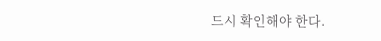드시 확인해야 한다.